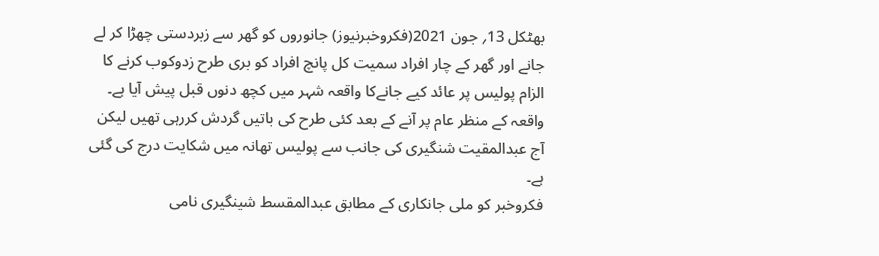بھٹکل 13؍ جون 2021(فکروخبرنیوز) جانوروں کو گھر سے زبردستی چھڑا کر لے جانے اور گھر کے چار افراد سمیت کل پانچ افراد کو بری طرح زدوکوب کرنے کا الزام پولیس پر عائد کیے جانےکا واقعہ شہر میں کچھ دنوں قبل پیش آیا ہے۔ واقعہ کے منظر عام پر آنے کے بعد کئی طرح کی باتیں گردش کررہی تھیں لیکن آج عبدالمقیت شنگیری کی جانب سے پولیس تھانہ میں شکایت درج کی گئی ہے۔
فکروخبر کو ملی جانکاری کے مطابق عبدالمقسط شینگیری نامی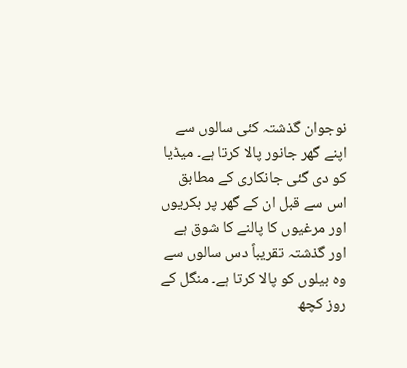نوجوان گذشتہ کئی سالوں سے اپنے گھر جانور پالا کرتا ہے۔ میڈیا کو دی گئی جانکاری کے مطابق اس سے قبل ان کے گھر پر بکریوں اور مرغیوں کا پالنے کا شوق ہے اور گذشتہ تقریباً دس سالوں سے وہ بیلوں کو پالا کرتا ہے۔ منگل کے روز کچھ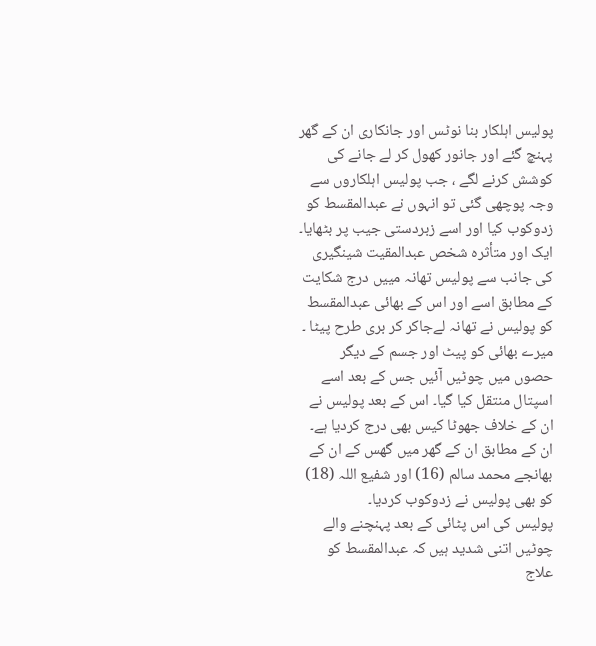پولیس اہلکار بنا نوٹس اور جانکاری ان کے گھر پہنچ گئے اور جانور کھول کر لے جانے کی کوشش کرنے لگے ، جب پولیس اہلکاروں سے وجہ پوچھی گئی تو انہوں نے عبدالمقسط کو زدوکوب کیا اور اسے زبردستی جیب پر بٹھایا۔
ایک اور متأثرہ شخص عبدالمقیت شینگیری کی جانب سے پولیس تھانہ مییں درج شکایت کے مطابق اسے اور اس کے بھائی عبدالمقسط کو پولیس نے تھانہ لےجاکر کر بری طرح پیٹا ۔ میرے بھائی کو پیٹ اور جسم کے دیگر حصوں میں چوٹیں آئیں جس کے بعد اسے اسپتال منتقل کیا گیا۔ اس کے بعد پولیس نے ان کے خلاف جھوٹا کیس بھی درج کردیا ہے۔ ان کے مطابق ان کے گھر میں گھس کے ان کے بھانجے محمد سالم (16) اور شفیع اللہ (18) کو بھی پولیس نے زدوکوب کردیا۔
پولیس کی اس پٹائی کے بعد پہنچنے والے چوٹیں اتنی شدید ہیں کہ عبدالمقسط کو علاج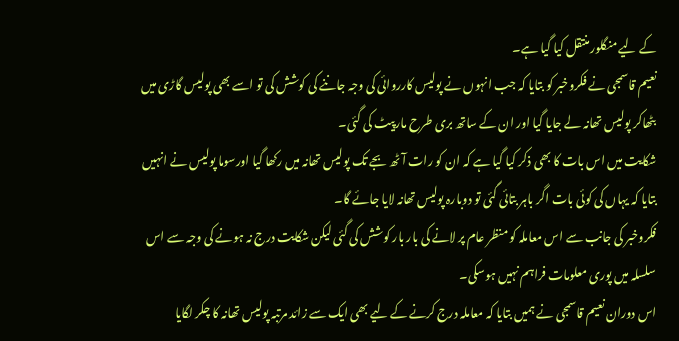کے لیے منگلور منتقل کیا گیا ہے۔
نعیم قاسمجی نے فکروخبر کو بتایا کہ جب انہوں نے پولیس کارروائی کی وجہ جاننے کی کوشش کی تو اسے بھی پولیس گاڑی میں بٹھاکر پولیس تھانہ لے جایا گیا اور ان کے ساتھ بری طرح مارپیٹ کی گئی۔
شکایت میں اس بات کا بھی ذکر کیا گیا ہے کہ ان کو رات آٹھ بجے تک پولیس تھانہ میں رکھا گیا اورسوما پولیس نے انہیں بتایا کہ یہاں کی کوئی بات اگر باہر بتائی گئی تو دوبارہ پولیس تھانہ لایا جائے گا۔
فکروخبر کی جانب سے اس معاملہ کو منظر عام پر لانے کی بار بار کوشش کی گئی لیکن شکایت درج نہ ہونے کی وجہ سے اس سلسلہ میں پوری معلومات فراہم نہیں ہوسکی۔
اس دوران نعیم قاسمجی نے ہمیں بتایا کہ معاملہ درج کرنے کے لیے بھی ایک سے زائد مرتبہ پولیس تھانہ کا چکر لگایا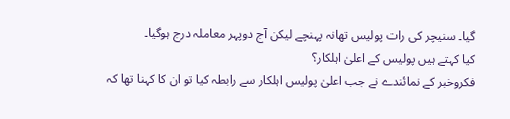گیا۔ سنیچر کی رات پولیس تھانہ پہنچے لیکن آج دوپہر معاملہ درج ہوگیا۔
کیا کہتے ہیں پولیس کے اعلیٰ اہلکار؟
فکروخبر کے نمائندے نے جب اعلیٰ پولیس اہلکار سے رابطہ کیا تو ان کا کہنا تھا کہ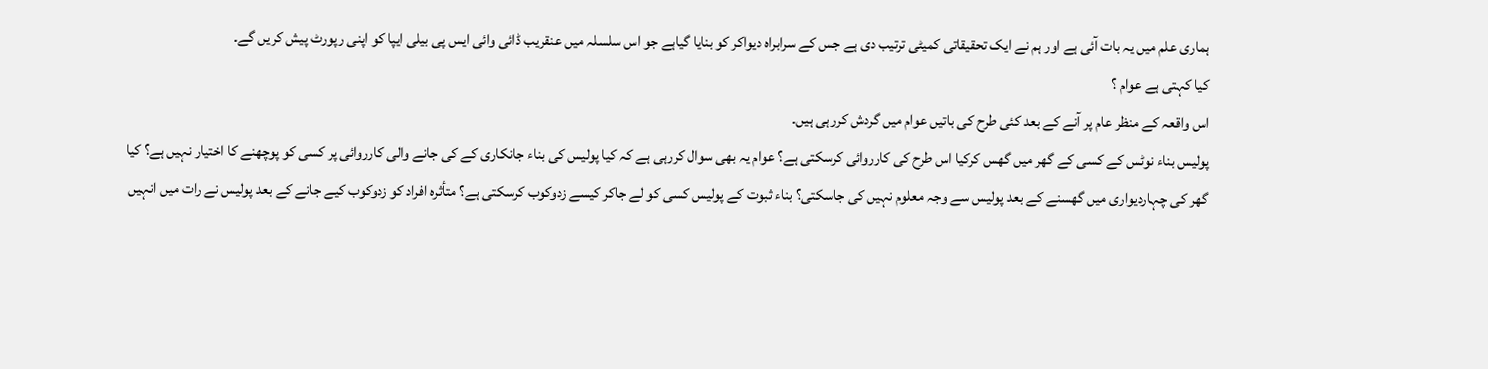ہماری علم میں یہ بات آئی ہے اور ہم نے ایک تحقیقاتی کمیٹی ترتیب دی ہے جس کے سرابراہ دیواکر کو بنایا گیاہے جو اس سلسلہ میں عنقریب ڈائی وائی ایس پی بیلی ایپا کو اپنی رپورٹ پیش کریں گے۔
کیا کہتی ہے عوام ؟
اس واقعہ کے منظر عام پر آنے کے بعد کئی طرح کی باتیں عوام میں گردش کررہی ہیں۔
پولیس بناء نوٹس کے کسی کے گھر میں گھس کرکیا اس طرح کی کارروائی کرسکتی ہے؟ عوام یہ بھی سوال کررہی ہے کہ کیا پولیس کی بناء جانکاری کے کی جانے والی کارروائی پر کسی کو پوچھنے کا اختیار نہیں ہے؟ کیا گھر کی چہاردیواری میں گھسنے کے بعد پولیس سے وجہ معلوم نہیں کی جاسکتی؟ بناء ثبوت کے پولیس کسی کو لے جاکر کیسے زدوکوب کرسکتی ہے؟ متأثرہ افراد کو زدوکوب کیے جانے کے بعد پولیس نے رات میں انہیں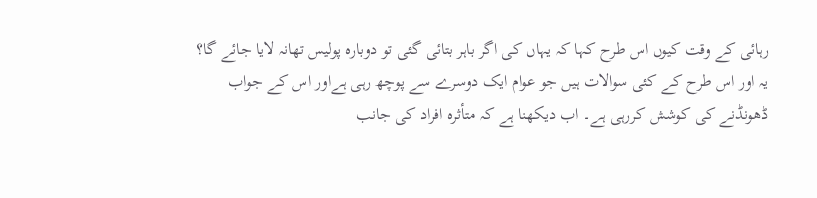رہائی کے وقت کیوں اس طرح کہا کہ یہاں کی اگر باہر بتائی گئی تو دوبارہ پولیس تھانہ لایا جائے گا؟
یہ اور اس طرح کے کئی سوالات ہیں جو عوام ایک دوسرے سے پوچھ رہی ہےاور اس کے جواب ڈھونڈنے کی کوشش کررہی ہے۔ اب دیکھنا ہے کہ متأثرہ افراد کی جانب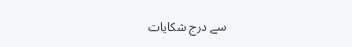سے درج شکایات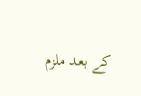کے بعد ملزم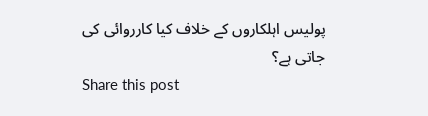پولیس اہلکاروں کے خلاف کیا کارروائی کی جاتی ہے؟
Share this post